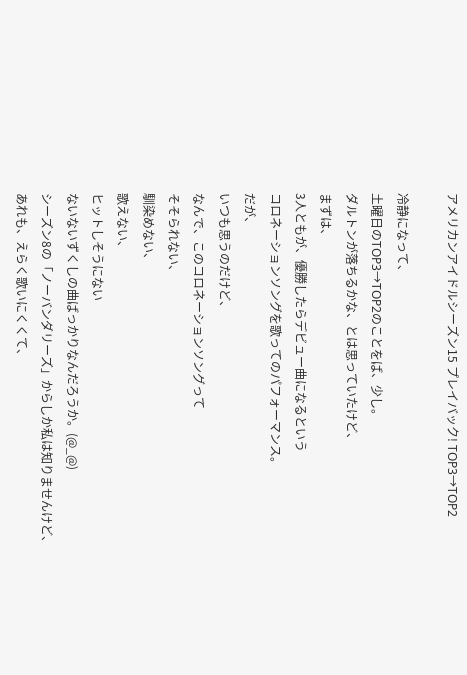アメリカンアイドルシーズン15 プレイバック! TOP3→TOP2

冷静になって、
土曜日のTOP3→TOP2のことをば、少し。
ダルトンが落ちるかな、とは思っていたけど、
まずは、
3人ともが、優勝したらデビュー曲になるという
コロネーションソングを歌ってのパフォーマンス。
だが、
いつも思うのだけど、
なんで、このコロネーションソングって
そそられない、
馴染めない、
歌えない、
ヒットしそうにない
ないないずくしの曲ばっかりなんだろうか。(@_@)
シーズン8の「ノーバンダリーズ」からしか私は知りませんけど、
あれも、えらく歌いにくくて、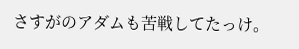さすがのアダムも苦戦してたっけ。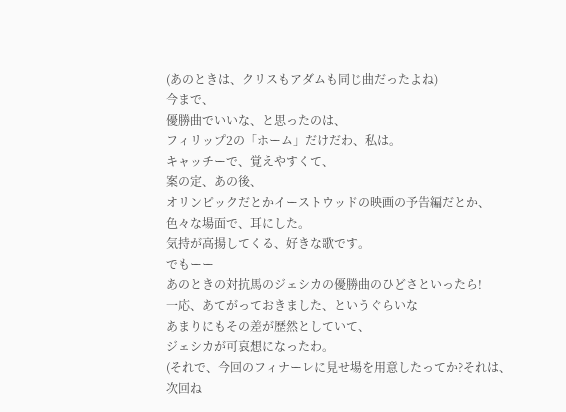(あのときは、クリスもアダムも同じ曲だったよね)
今まで、
優勝曲でいいな、と思ったのは、
フィリップ2の「ホーム」だけだわ、私は。
キャッチーで、覚えやすくて、
案の定、あの後、
オリンピックだとかイーストウッドの映画の予告編だとか、
色々な場面で、耳にした。
気持が高揚してくる、好きな歌です。
でもーー
あのときの対抗馬のジェシカの優勝曲のひどさといったら!
一応、あてがっておきました、というぐらいな
あまりにもその差が歴然としていて、
ジェシカが可哀想になったわ。
(それで、今回のフィナーレに見せ場を用意したってか?それは、次回ね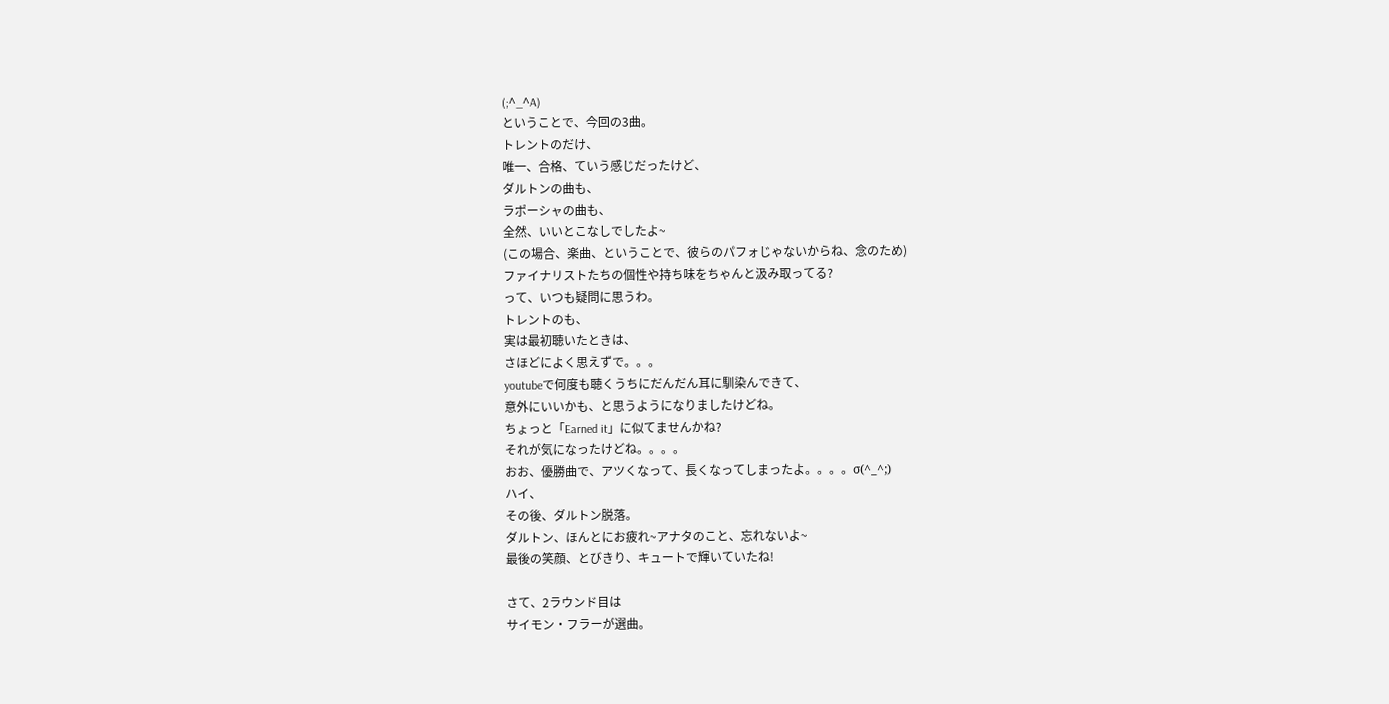(;^_^A)
ということで、今回の3曲。
トレントのだけ、
唯一、合格、ていう感じだったけど、
ダルトンの曲も、
ラポーシャの曲も、
全然、いいとこなしでしたよ~
(この場合、楽曲、ということで、彼らのパフォじゃないからね、念のため)
ファイナリストたちの個性や持ち味をちゃんと汲み取ってる?
って、いつも疑問に思うわ。
トレントのも、
実は最初聴いたときは、
さほどによく思えずで。。。
youtubeで何度も聴くうちにだんだん耳に馴染んできて、
意外にいいかも、と思うようになりましたけどね。
ちょっと「Earned it」に似てませんかね?
それが気になったけどね。。。。
おお、優勝曲で、アツくなって、長くなってしまったよ。。。。σ(^_^;)
ハイ、
その後、ダルトン脱落。
ダルトン、ほんとにお疲れ~アナタのこと、忘れないよ~
最後の笑顔、とびきり、キュートで輝いていたね!

さて、2ラウンド目は
サイモン・フラーが選曲。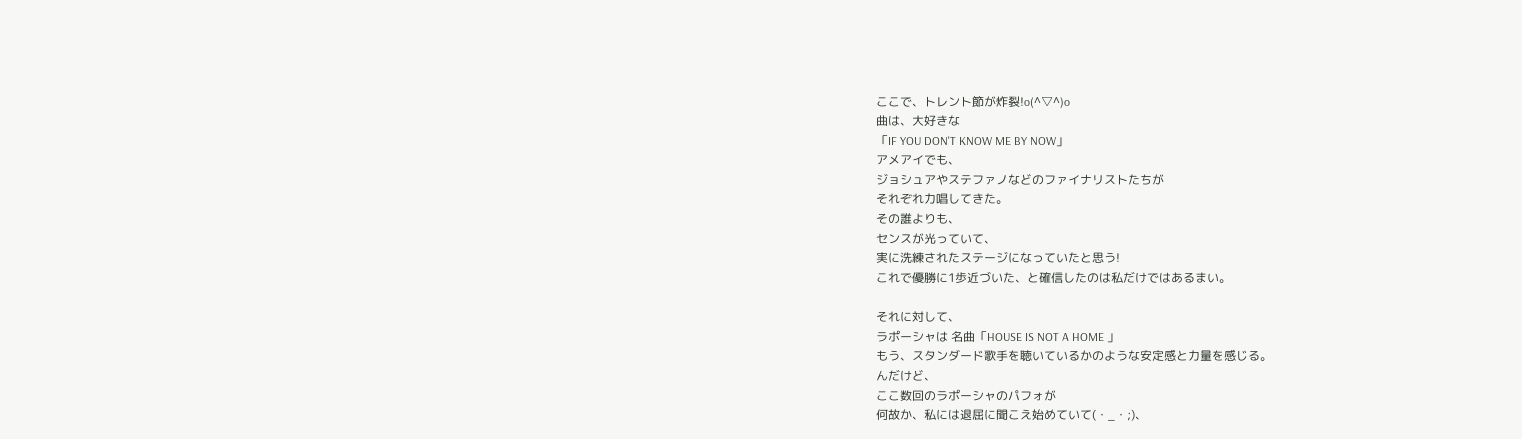ここで、トレント節が炸裂!o(^▽^)o
曲は、大好きな
「IF YOU DON'T KNOW ME BY NOW」
アメアイでも、
ジョシュアやステファノなどのファイナリストたちが
それぞれ力唱してきた。
その誰よりも、
センスが光っていて、
実に洗練されたステージになっていたと思う!
これで優勝に1歩近づいた、と確信したのは私だけではあるまい。

それに対して、
ラポーシャは 名曲「HOUSE IS NOT A HOME 」
もう、スタンダード歌手を聴いているかのような安定感と力量を感じる。
んだけど、
ここ数回のラポーシャのパフォが
何故か、私には退屈に聞こえ始めていて(・_・;)、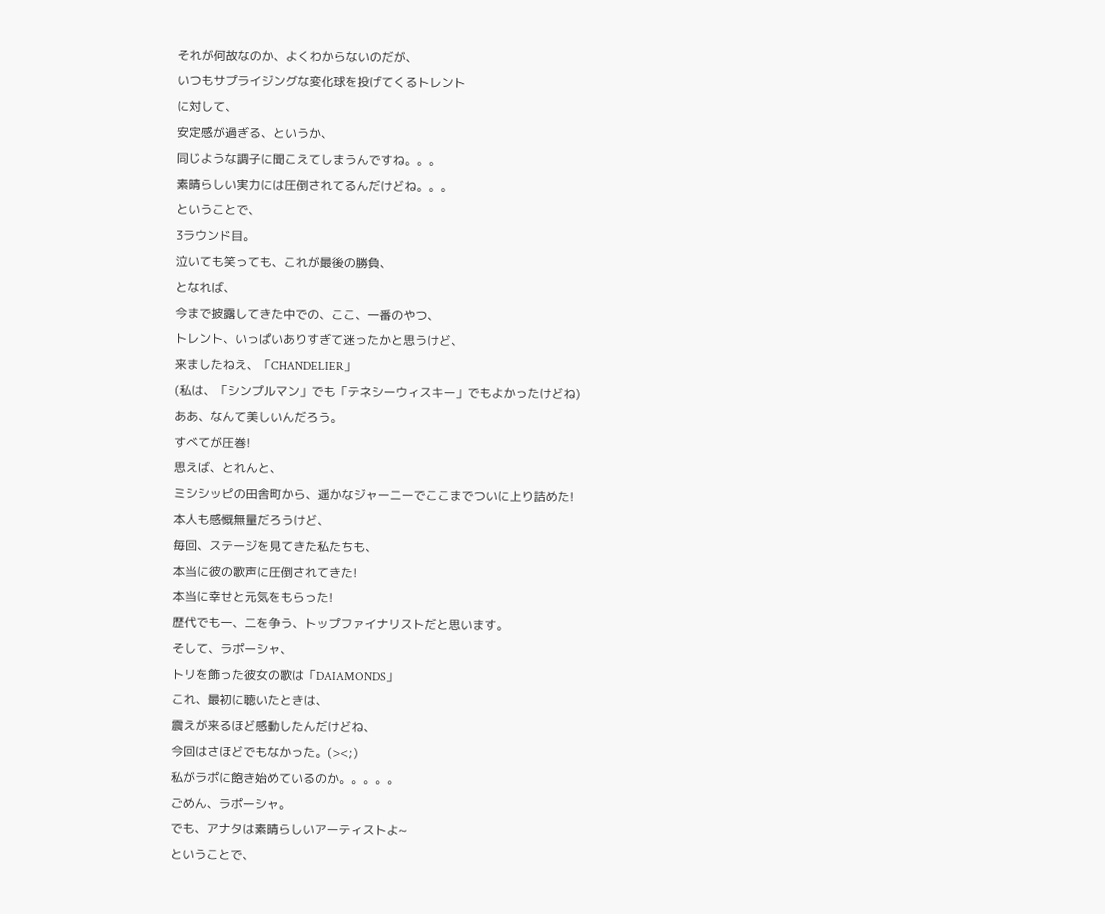それが何故なのか、よくわからないのだが、
いつもサプライジングな変化球を投げてくるトレント
に対して、
安定感が過ぎる、というか、
同じような調子に聞こえてしまうんですね。。。
素晴らしい実力には圧倒されてるんだけどね。。。
ということで、
3ラウンド目。
泣いても笑っても、これが最後の勝負、
となれば、
今まで披露してきた中での、ここ、一番のやつ、
トレント、いっぱいありすぎて迷ったかと思うけど、
来ましたねえ、「CHANDELIER」
(私は、「シンプルマン」でも「テネシーウィスキー」でもよかったけどね)
ああ、なんて美しいんだろう。
すべてが圧巻!
思えば、とれんと、
ミシシッピの田舎町から、遥かなジャーニーでここまでついに上り詰めた!
本人も感慨無量だろうけど、
毎回、ステージを見てきた私たちも、
本当に彼の歌声に圧倒されてきた!
本当に幸せと元気をもらった!
歴代でも一、二を争う、トップファイナリストだと思います。
そして、ラポーシャ、
トリを飾った彼女の歌は「DAIAMONDS」
これ、最初に聴いたときは、
震えが来るほど感動したんだけどね、
今回はさほどでもなかった。(><;)
私がラポに飽き始めているのか。。。。。
ごめん、ラポーシャ。
でも、アナタは素晴らしいアーティストよ~
ということで、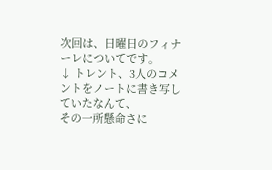次回は、日曜日のフィナーレについてです。
↓ トレント、3人のコメントをノートに書き写していたなんて、
その一所懸命さに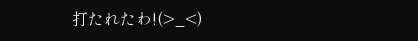打たれたわ!(>_<)